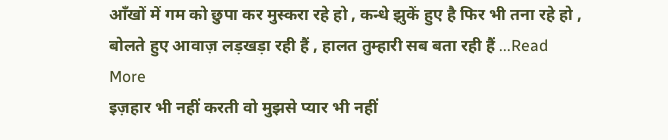आँखों में गम को छुपा कर मुस्करा रहे हो , कन्धे झुकें हुए है फिर भी तना रहे हो , बोलते हुए आवाज़ लड़खड़ा रही हैं , हालत तुम्हारी सब बता रही हैं ...Read More
इज़हार भी नहीं करती वो मुझसे प्यार भी नहीं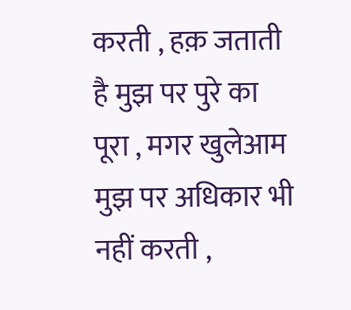करती , हक़ जताती है मुझ पर पुरे का पूरा , मगर खुलेआम मुझ पर अधिकार भी नहीं करती ,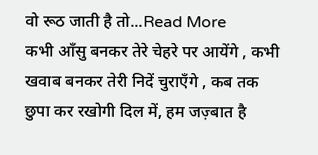वो रूठ जाती है तो...Read More
कभी आँसु बनकर तेरे चेहरे पर आयेंगे , कभी खवाब बनकर तेरी निदें चुराएँगे , कब तक छुपा कर रखोगी दिल में, हम जज़्बात है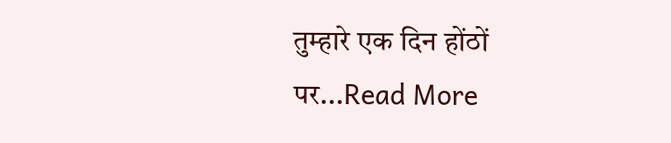तुम्हारे एक दिन होंठों पर...Read More